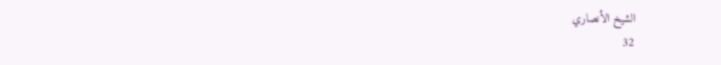الشيخ الأنصاري
32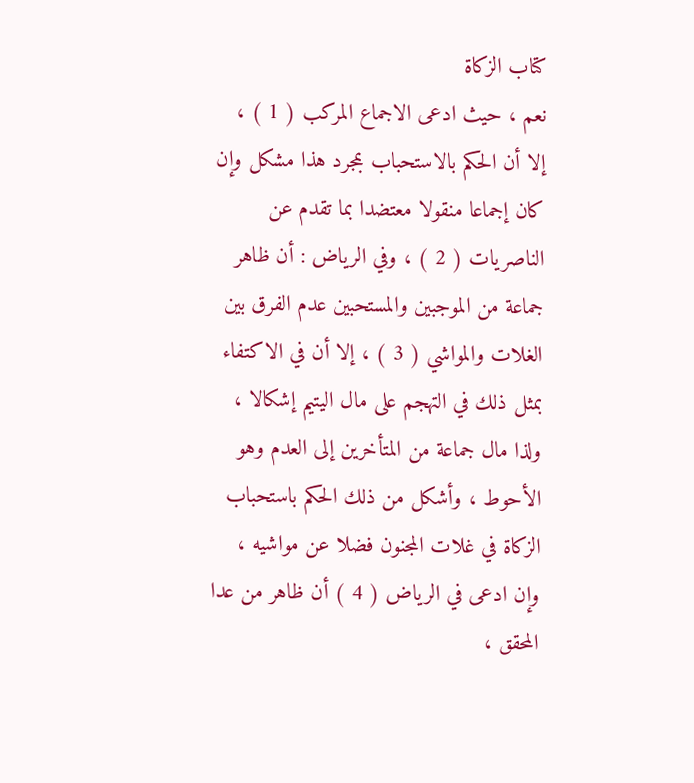كتاب الزكاة
نعم ، حيث ادعى الاجماع المركب ( 1 ) ، إلا أن الحكم بالاستحباب بمجرد هذا مشكل وإن كان إجماعا منقولا معتضدا بما تقدم عن الناصريات ( 2 ) ، وفي الرياض : أن ظاهر جماعة من الموجبين والمستحبين عدم الفرق بين الغلات والمواشي ( 3 ) ، إلا أن في الاكتفاء بمثل ذلك في التهجم على مال اليتيم إشكالا ، ولذا مال جماعة من المتأخرين إلى العدم وهو الأحوط ، وأشكل من ذلك الحكم باستحباب الزكاة في غلات المجنون فضلا عن مواشيه ، وإن ادعى في الرياض ( 4 ) أن ظاهر من عدا المحقق ،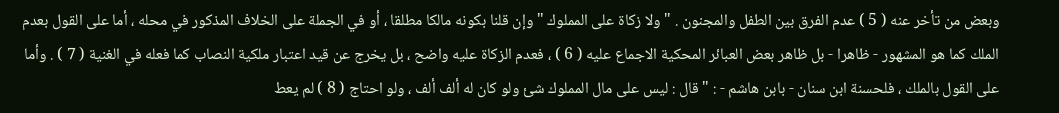وبعض من تأخر عنه ( 5 ) عدم الفرق بين الطفل والمجنون . " ولا زكاة على المملوك " وإن قلنا بكونه مالكا مطلقا ، أو في الجملة على الخلاف المذكور في محله ، أما على القول بعدم الملك كما هو المشهور - ظاهرا - بل ظاهر بعض العبائر المحكية الاجماع عليه ( 6 ) ، فعدم الزكاة عليه واضح ، بل يخرج عن قيد اعتبار ملكية النصاب كما فعله في الغنية ( 7 ) . وأما على القول بالملك ، فلحسنة ابن سنان - بابن هاشم - : " قال : ليس على مال المملوك شئ ولو كان له ألف ألف ، ولو احتاج ( 8 ) لم يعط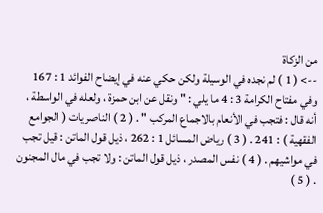من الزكاة
--> ( 1 ) لم نجده في الوسيلة ولكن حكي عنه في إيضاح الفوائد 1 : 167 وفي مفتاح الكرامة 3 : 4 ما يلي : " ونقل عن ابن حمزة ، ولعله في الواسطة ، أنه قال : فتجب في الأنعام بالاجماع المركب " . ( 2 ) الناصريات ( الجوامع الفقهية ) : 241 . ( 3 ) رياض المسائل 1 : 262 ، ذيل قول الماتن : قيل تجب في مواشيهم . ( 4 ) نفس المصدر ، ذيل قول الماتن : ولا تجب في مال المجنون . ( 5 )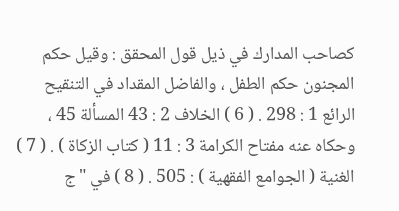كصاحب المدارك في ذيل قول المحقق : وقيل حكم المجنون حكم الطفل ، والفاضل المقداد في التنقيح الرائع 1 : 298 . ( 6 ) الخلاف 2 : 43 المسألة 45 ، وحكاه عنه مفتاح الكرامة 3 : 11 ( كتاب الزكاة ) . ( 7 ) الغنية ( الجوامع الفقهية ) : 505 . ( 8 ) في " ج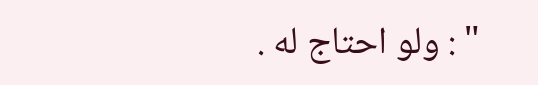" : ولو احتاج له .